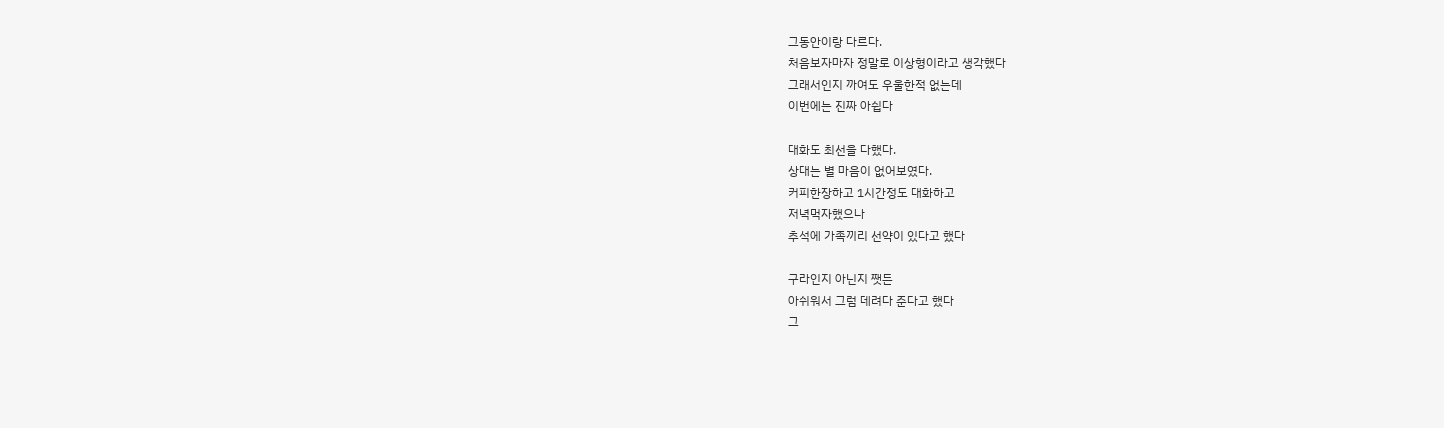그동안이랑 다르다.
처음보자마자 정말로 이상형이라고 생각했다
그래서인지 까여도 우울한적 없는데
이번에는 진짜 아쉽다

대화도 최선을 다했다.
상대는 별 마음이 없어보였다.
커피한장하고 1시간정도 대화하고
저녁먹자했으나
추석에 가족끼리 선약이 있다고 했다

구라인지 아닌지 쨋든
아쉬워서 그럼 데려다 준다고 했다
그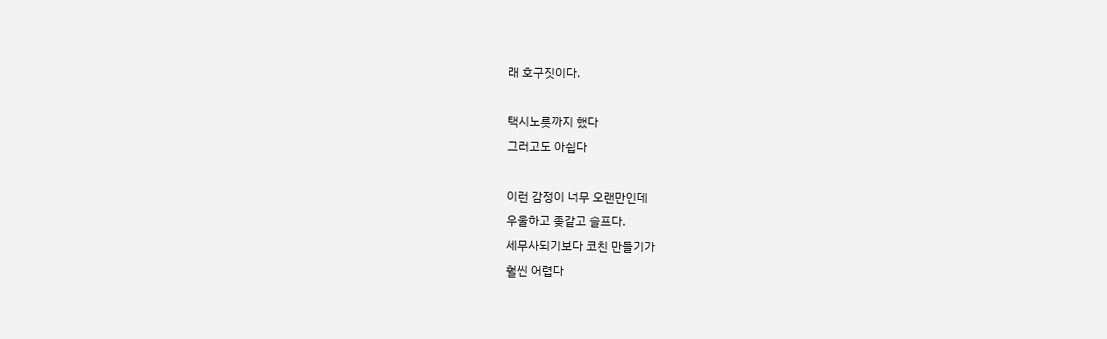래 호구짓이다.

택시노릇까지 했다
그러고도 아쉽다

이런 감정이 너무 오랜만인데
우울하고 좆같고 슬프다.
세무사되기보다 코친 만들기가
훨씬 어렵다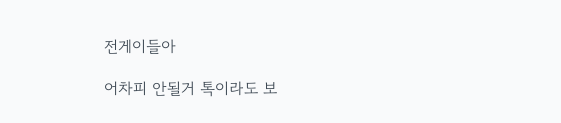전게이들아

어차피 안될거 톡이라도 보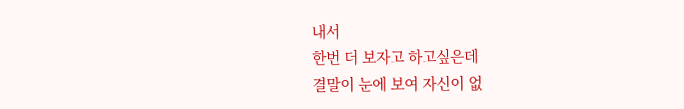내서
한번 더 보자고 하고싶은데
결말이 눈에 보여 자신이 없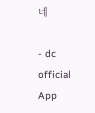네

- dc official App